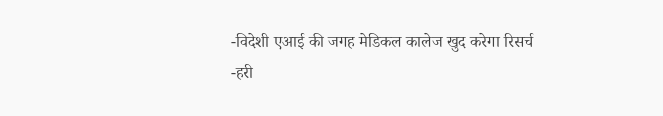-विदेशी एआई की जगह मेडिकल कालेज खुद करेगा रिसर्च
-हरी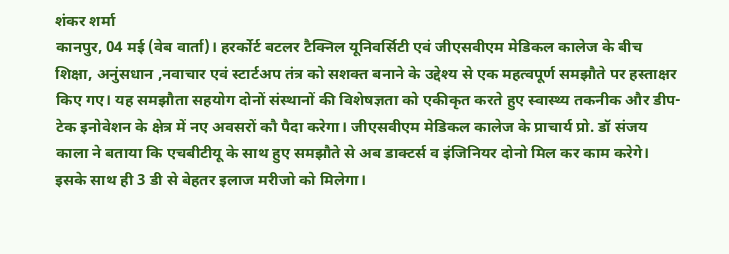शंकर शर्मा
कानपुर, 04 मई (वेब वार्ता)। हरर्कोर्ट बटलर टैक्निल यूनिवर्सिटी एवं जीएसवीएम मेडिकल कालेज के बीच शिक्षा, अनुंसधान ,नवाचार एवं स्टार्टअप तंत्र को सशक्त बनाने के उद्देश्य से एक महत्वपूर्ण समझौते पर हस्ताक्षर किए गए। यह समझौता सहयोग दोनों संस्थानों की विशेषज्ञता को एकीकृत करते हुए स्वास्थ्य तकनीक और डीप-टेक इनोवेशन के क्षेत्र में नए अवसरों कौ पैदा करेगा। जीएसवीएम मेडिकल कालेज के प्राचार्य प्रो. डॉ संजय काला ने बताया कि एचबीटीयू के साथ हुए समझौते से अब डाक्टर्स व इंजिनियर दोनो मिल कर काम करेगे। इसके साथ ही 3 डी से बेहतर इलाज मरीजो को मिलेगा।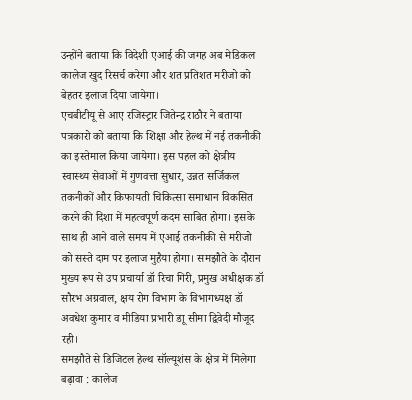उन्होंने बताया कि विदेशी एआई की जगह अब मेडिकल कालेज खुद रिसर्च करेगा और शत प्रतिशत मरीजो को बेहतर इलाज दिया जायेगा।
एचबीटीयू से आए रजिस्ट्रार जितेन्द्र राठौर ने बताया पत्रकारो को बताया कि शिक्षा और हेल्थ में नई तकनीकी का इस्तेमाल किया जायेगा। इस पहल को क्षेत्रीय स्वास्थ्य सेवाओं में गुणवत्ता सुधार, उन्नत सर्जिकल तकनीकों और किफायती चिकित्सा समाधान विकसित करने की दिशा में महत्वपूर्ण कदम साबित होगा। इसके साथ ही आने वाले समय में एआई तकनीकी से मरीजो को सस्ते दाम पर इलाज मुहैया होगा। समझौते के दौरान मुख्य रूप से उप प्रचार्या डॉ रिचा गिरी, प्रमुख अधीक्षक डॉ सौरभ अग्रवाल, क्षय रोग विभाग के विभागध्यक्ष डॉ अवधेश कुमार व मीडिया प्रभारी डाू सीमा द्विवेदी मौजूद रही।
समझौते से डिजिटल हेल्थ सॉल्यूशंस के क्षेत्र में मिलेगा बढ़ावा : कालेज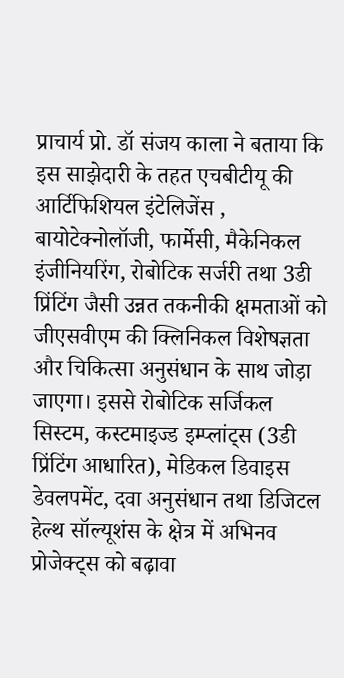प्राचार्य प्रो. डॉ संजय काला ने बताया कि इस साझेदारी के तहत एचबीटीयू की आर्टिफिशियल इंटेलिजेंस , बायोटेक्नोलॉजी, फार्मेसी, मैकेनिकल इंजीनियरिंग, रोबोटिक सर्जरी तथा 3डी प्रिंटिंग जैसी उन्नत तकनीकी क्षमताओं को जीएसवीएम की क्लिनिकल विशेषज्ञता और चिकित्सा अनुसंधान के साथ जोड़ा जाएगा। इससे रोबोटिक सर्जिकल सिस्टम, कस्टमाइज्ड इम्प्लांट्स (3डी प्रिंटिंग आधारित), मेडिकल डिवाइस डेवलपमेंट, दवा अनुसंधान तथा डिजिटल हेल्थ सॉल्यूशंस के क्षेत्र में अभिनव प्रोजेक्ट्स को बढ़ावा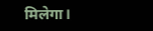मिलेगा।